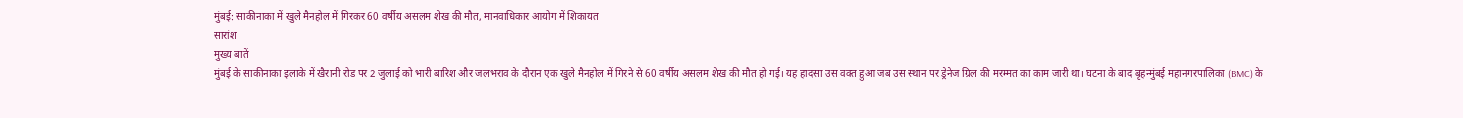मुंबई: साकीनाका में खुले मैनहोल में गिरकर 60 वर्षीय असलम शेख की मौत, मानवाधिकार आयोग में शिकायत
सारांश
मुख्य बातें
मुंबई के साकीनाका इलाके में खैरानी रोड पर 2 जुलाई को भारी बारिश और जलभराव के दौरान एक खुले मैनहोल में गिरने से 60 वर्षीय असलम शेख की मौत हो गई। यह हादसा उस वक्त हुआ जब उस स्थान पर ड्रेनेज ग्रिल की मरम्मत का काम जारी था। घटना के बाद बृहन्मुंबई महानगरपालिका (BMC) के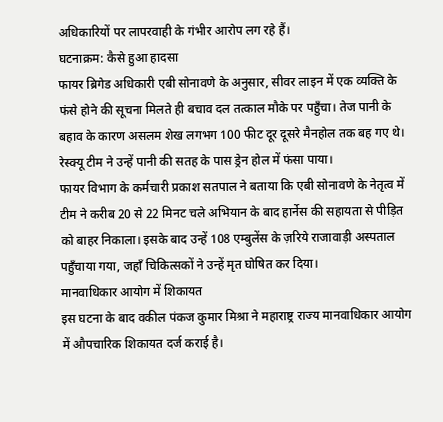अधिकारियों पर लापरवाही के गंभीर आरोप लग रहे हैं।
घटनाक्रम: कैसे हुआ हादसा
फायर ब्रिगेड अधिकारी एबी सोनावणे के अनुसार, सीवर लाइन में एक व्यक्ति के फंसे होने की सूचना मिलते ही बचाव दल तत्काल मौके पर पहुँचा। तेज पानी के बहाव के कारण असलम शेख लगभग 100 फीट दूर दूसरे मैनहोल तक बह गए थे। रेस्क्यू टीम ने उन्हें पानी की सतह के पास ड्रेन होल में फंसा पाया।
फायर विभाग के कर्मचारी प्रकाश सतपाल ने बताया कि एबी सोनावणे के नेतृत्व में टीम ने करीब 20 से 22 मिनट चले अभियान के बाद हार्नेस की सहायता से पीड़ित को बाहर निकाला। इसके बाद उन्हें 108 एम्बुलेंस के ज़रिये राजावाड़ी अस्पताल पहुँचाया गया, जहाँ चिकित्सकों ने उन्हें मृत घोषित कर दिया।
मानवाधिकार आयोग में शिकायत
इस घटना के बाद वकील पंकज कुमार मिश्रा ने महाराष्ट्र राज्य मानवाधिकार आयोग में औपचारिक शिकायत दर्ज कराई है।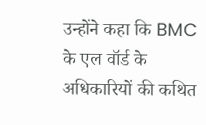उन्होंने कहा कि BMC के एल वॉर्ड के अधिकारियों की कथित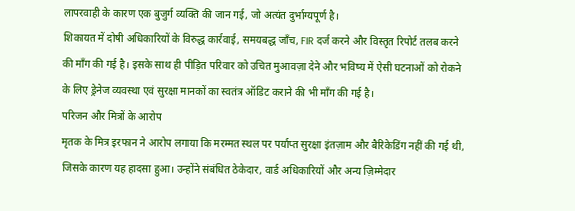लापरवाही के कारण एक बुजुर्ग व्यक्ति की जान गई, जो अत्यंत दुर्भाग्यपूर्ण है।
शिकायत में दोषी अधिकारियों के विरुद्ध कार्रवाई, समयबद्ध जाँच, FIR दर्ज करने और विस्तृत रिपोर्ट तलब करने की माँग की गई है। इसके साथ ही पीड़ित परिवार को उचित मुआवज़ा देने और भविष्य में ऐसी घटनाओं को रोकने के लिए ड्रेनेज व्यवस्था एवं सुरक्षा मानकों का स्वतंत्र ऑडिट कराने की भी माँग की गई है।
परिजन और मित्रों के आरोप
मृतक के मित्र इरफान ने आरोप लगाया कि मरम्मत स्थल पर पर्याप्त सुरक्षा इंतज़ाम और बैरिकेडिंग नहीं की गई थी, जिसके कारण यह हादसा हुआ। उन्होंने संबंधित ठेकेदार, वार्ड अधिकारियों और अन्य ज़िम्मेदार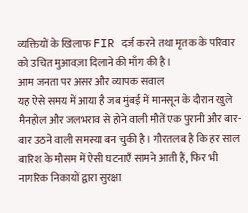व्यक्तियों के खिलाफ FIR दर्ज करने तथा मृतक के परिवार को उचित मुआवज़ा दिलाने की माँग की है।
आम जनता पर असर और व्यापक सवाल
यह ऐसे समय में आया है जब मुंबई में मानसून के दौरान खुले मैनहोल और जलभराव से होने वाली मौतें एक पुरानी और बार-बार उठने वाली समस्या बन चुकी है। गौरतलब है कि हर साल बारिश के मौसम में ऐसी घटनाएँ सामने आती हैं, फिर भी नागरिक निकायों द्वारा सुरक्षा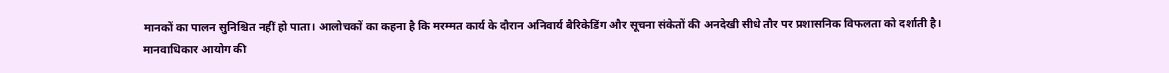मानकों का पालन सुनिश्चित नहीं हो पाता। आलोचकों का कहना है कि मरम्मत कार्य के दौरान अनिवार्य बैरिकेडिंग और सूचना संकेतों की अनदेखी सीधे तौर पर प्रशासनिक विफलता को दर्शाती है।
मानवाधिकार आयोग की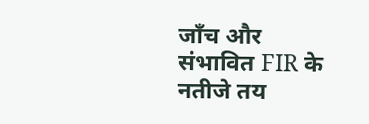जाँच और संभावित FIR के नतीजे तय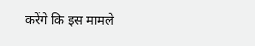करेंगे कि इस मामले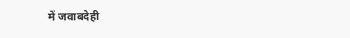में जवाबदेही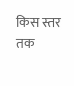किस स्तर तक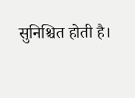सुनिश्चित होती है।